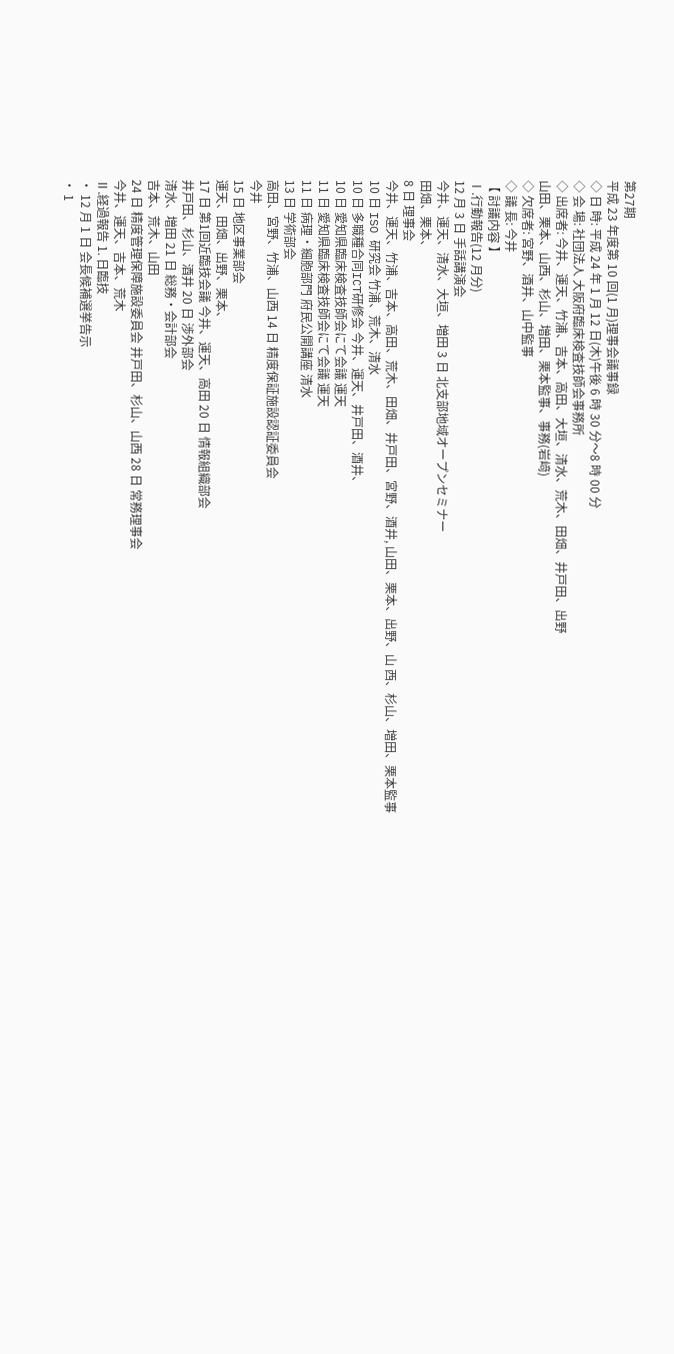第27期
平成 23 年度第 10 回(1 月)理事会議事録
◇ 日 時: 平成 24 年 1 月 12 日(木)午後 6 時 30 分〜8 時 00 分
◇ 会 場: 社団法人 大阪府臨床検査技師会事務所
◇ 出席者: 今井、運天、竹浦、吉本、高田、大垣、清水、荒木、田畑、井戸田、出野
山田、栗本、山西、杉山、増田、栗本監事、事務(岩﨑)
◇ 欠席者: 宮野、酒井、山中監事
◇ 議 長: 今井
【 討議内容 】
Ⅰ.行動報告(12 月分)
12 月 3 日 手話講演会
今井、運天、清水、大垣、増田 3 日 北支部地域オープンセミナー
田畑、栗本、
8 日 理事会
今井、運天、竹浦、吉本、高田、荒木、田畑、井戸田、宮野、酒井, 山田、栗本、出野、山 西、杉山、増田、栗本監事
10 日 ISO 研究会 竹浦、荒木、清水
10 日 多職種合同ICT研修会 今井、運天、井戸田、酒井、
10 日 愛知県臨床検査技師会にて会議 運天
11 日 愛知県臨床検査技師会にて会議 運天
11 日 病理・細胞部門 府民公開講座 清水
13 日 学術部会
高田、宮野、竹浦、山西 14 日 精度保証施設認証委員会
今井
15 日 地区事業部会
運天、田畑、出野、栗本、
17 日 第1回近臨技会議 今井、運天、高田 20 日 情報組織部会
井戸田、杉山、酒井 20 日 渉外部会
清水、増田 21 日 総務・会計部会
吉本、荒木、山田
24 日 精度管理保障施設委員会 井戸田、杉山、山西 28 日 常務理事会
今井、運天、吉本、荒木
Ⅱ.経過報告 1. 日臨技
・ 12 月 1 日 会長候補選挙告示
・ 1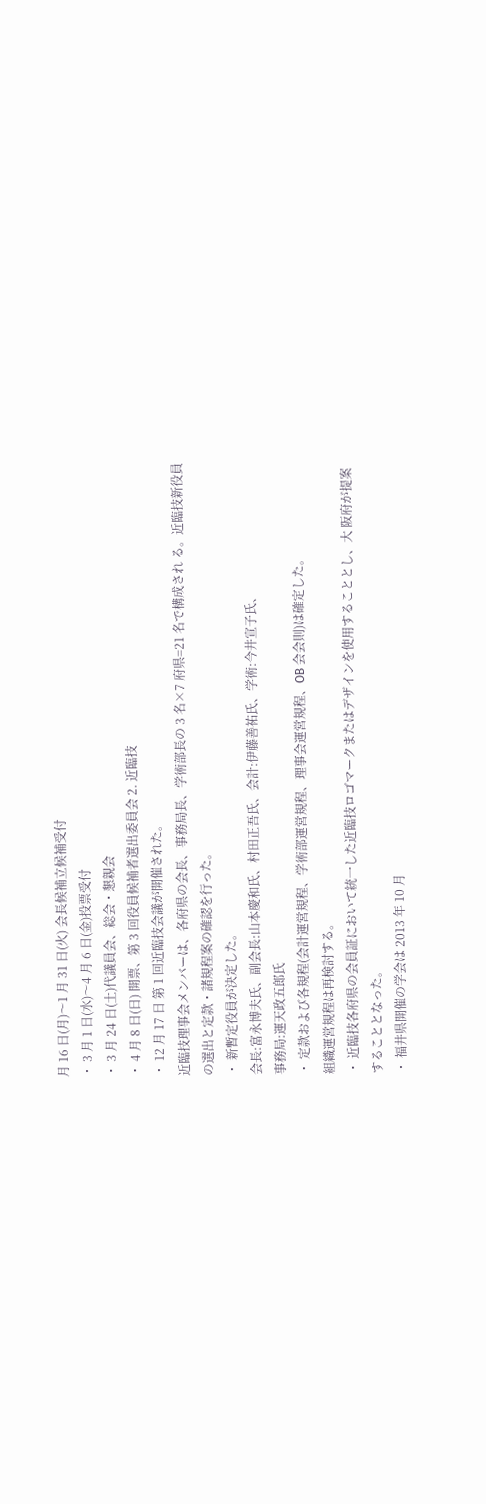月 16 日(月)〜1 月 31 日(火) 会長候補立候補受付
・ 3 月 1 日(水)〜4 月 6 日(金)投票受付
・ 3 月 24 日(土)代議員会、総会・懇親会
・ 4 月 8 日(日) 開票、第 3 回役員候補者選出委員会 2. 近臨技
・ 12 月 17 日 第 1 回近臨技会議が開催された。
近臨技理事会メンバーは、各府県の会長、事務局長、学術部長の 3 名×7 府県=21 名で構成され る。近臨技新役員の選出と定款・諸規程案の確認を行った。
・ 新暫定役員が決定した。
会長:富永博夫氏、副会長:山本慶和氏、村田正吾氏、会計:伊藤善祐氏、学術:今井宣子氏、
事務局:運天政五郎氏
・ 定款および各規程(会計運営規程、学術部運営規程、理事会運営規程、OB 会会則)は確定した。
組織運営規程は再検討する。
・ 近臨技各府県の会員証において統一した近臨技ロゴマークまたはデザインを使用することとし、大 阪府が提案することとなった。
・ 福井県開催の学会は 2013 年 10 月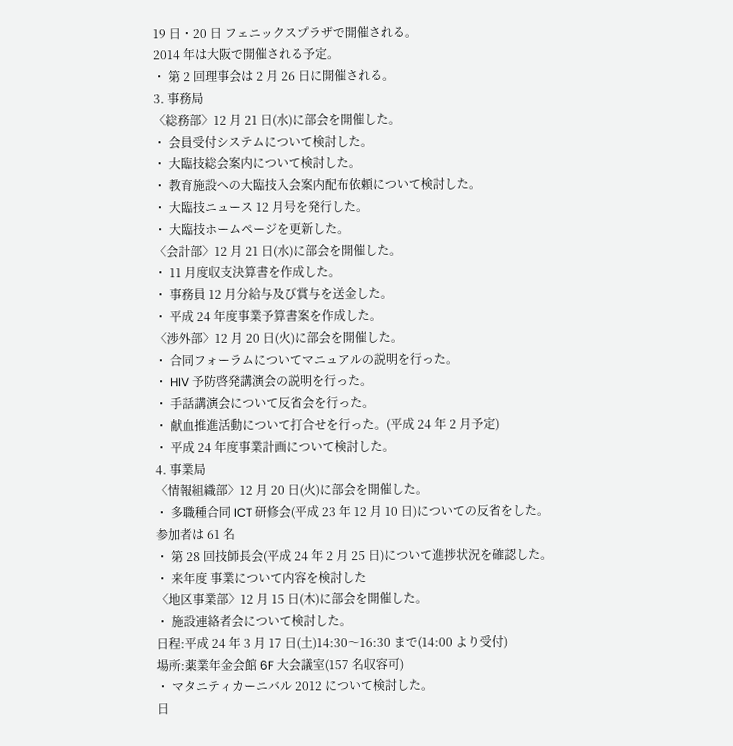19 日・20 日 フェニックスプラザで開催される。
2014 年は大阪で開催される予定。
・ 第 2 回理事会は 2 月 26 日に開催される。
3. 事務局
〈総務部〉12 月 21 日(水)に部会を開催した。
・ 会員受付システムについて検討した。
・ 大臨技総会案内について検討した。
・ 教育施設への大臨技入会案内配布依頼について検討した。
・ 大臨技ニュース 12 月号を発行した。
・ 大臨技ホームページを更新した。
〈会計部〉12 月 21 日(水)に部会を開催した。
・ 11 月度収支決算書を作成した。
・ 事務員 12 月分給与及び賞与を送金した。
・ 平成 24 年度事業予算書案を作成した。
〈渉外部〉12 月 20 日(火)に部会を開催した。
・ 合同フォーラムについてマニュアルの説明を行った。
・ HIV 予防啓発講演会の説明を行った。
・ 手話講演会について反省会を行った。
・ 献血推進活動について打合せを行った。(平成 24 年 2 月予定)
・ 平成 24 年度事業計画について検討した。
4. 事業局
〈情報組織部〉12 月 20 日(火)に部会を開催した。
・ 多職種合同 ICT 研修会(平成 23 年 12 月 10 日)についての反省をした。
参加者は 61 名
・ 第 28 回技師長会(平成 24 年 2 月 25 日)について進捗状況を確認した。
・ 来年度 事業について内容を検討した
〈地区事業部〉12 月 15 日(木)に部会を開催した。
・ 施設連絡者会について検討した。
日程:平成 24 年 3 月 17 日(土)14:30〜16:30 まで(14:00 より受付)
場所:薬業年金会館 6F 大会議室(157 名収容可)
・ マタニティカーニバル 2012 について検討した。
日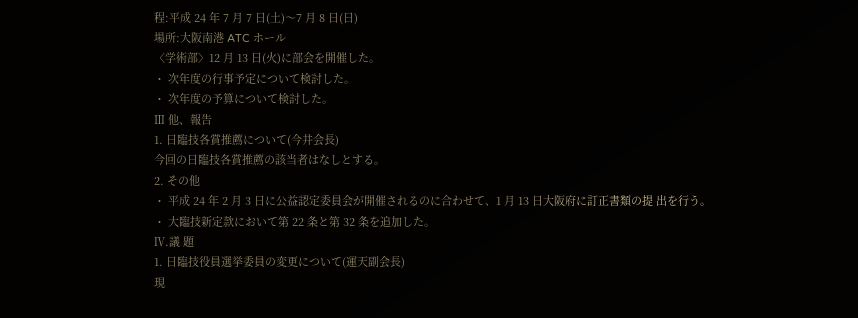程:平成 24 年 7 月 7 日(土)〜7 月 8 日(日)
場所:大阪南港 ATC ホール
〈学術部〉12 月 13 日(火)に部会を開催した。
・ 次年度の行事予定について検討した。
・ 次年度の予算について検討した。
Ⅲ 他、報告
1. 日臨技各賞推薦について(今井会長)
今回の日臨技各賞推薦の該当者はなしとする。
2. その他
・ 平成 24 年 2 月 3 日に公益認定委員会が開催されるのに合わせて、1 月 13 日大阪府に訂正書類の提 出を行う。
・ 大臨技新定款において第 22 条と第 32 条を追加した。
Ⅳ.議 題
1. 日臨技役員選挙委員の変更について(運天副会長)
現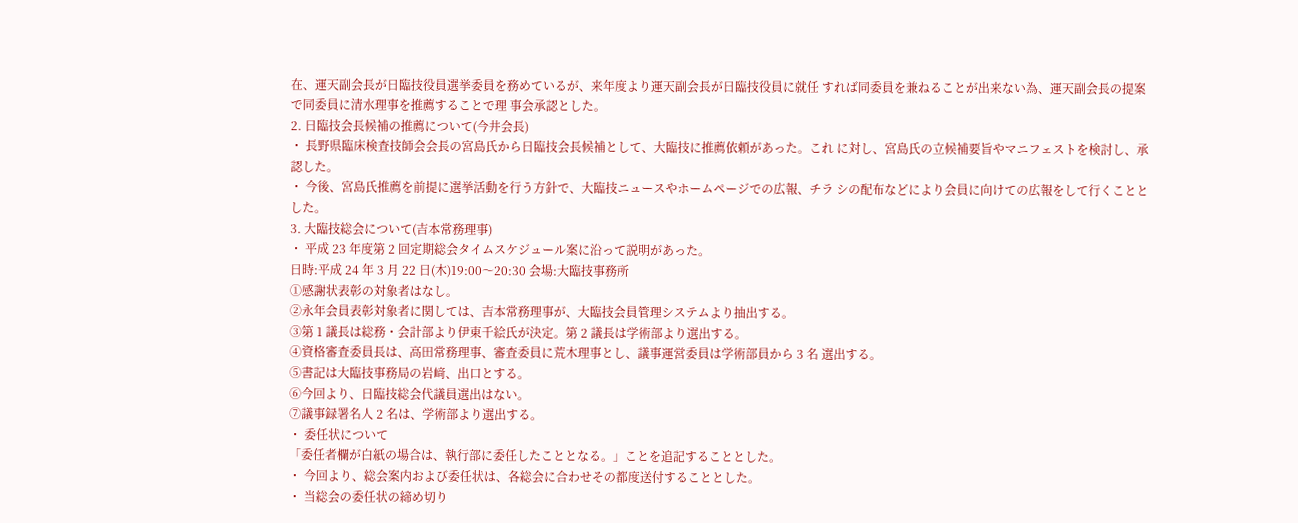在、運天副会長が日臨技役員選挙委員を務めているが、来年度より運天副会長が日臨技役員に就任 すれば同委員を兼ねることが出来ない為、運天副会長の提案で同委員に清水理事を推薦することで理 事会承認とした。
2. 日臨技会長候補の推薦について(今井会長)
・ 長野県臨床検査技師会会長の宮島氏から日臨技会長候補として、大臨技に推薦依頼があった。これ に対し、宮島氏の立候補要旨やマニフェストを検討し、承認した。
・ 今後、宮島氏推薦を前提に選挙活動を行う方針で、大臨技ニュースやホームページでの広報、チラ シの配布などにより会員に向けての広報をして行くこととした。
3. 大臨技総会について(吉本常務理事)
・ 平成 23 年度第 2 回定期総会タイムスケジュール案に沿って説明があった。
日時:平成 24 年 3 月 22 日(木)19:00〜20:30 会場:大臨技事務所
①感謝状表彰の対象者はなし。
②永年会員表彰対象者に関しては、吉本常務理事が、大臨技会員管理システムより抽出する。
③第 1 議長は総務・会計部より伊東千絵氏が決定。第 2 議長は学術部より選出する。
④資格審査委員長は、高田常務理事、審査委員に荒木理事とし、議事運営委員は学術部員から 3 名 選出する。
⑤書記は大臨技事務局の岩﨑、出口とする。
⑥今回より、日臨技総会代議員選出はない。
⑦議事録署名人 2 名は、学術部より選出する。
・ 委任状について
「委任者欄が白紙の場合は、執行部に委任したこととなる。」ことを追記することとした。
・ 今回より、総会案内および委任状は、各総会に合わせその都度送付することとした。
・ 当総会の委任状の締め切り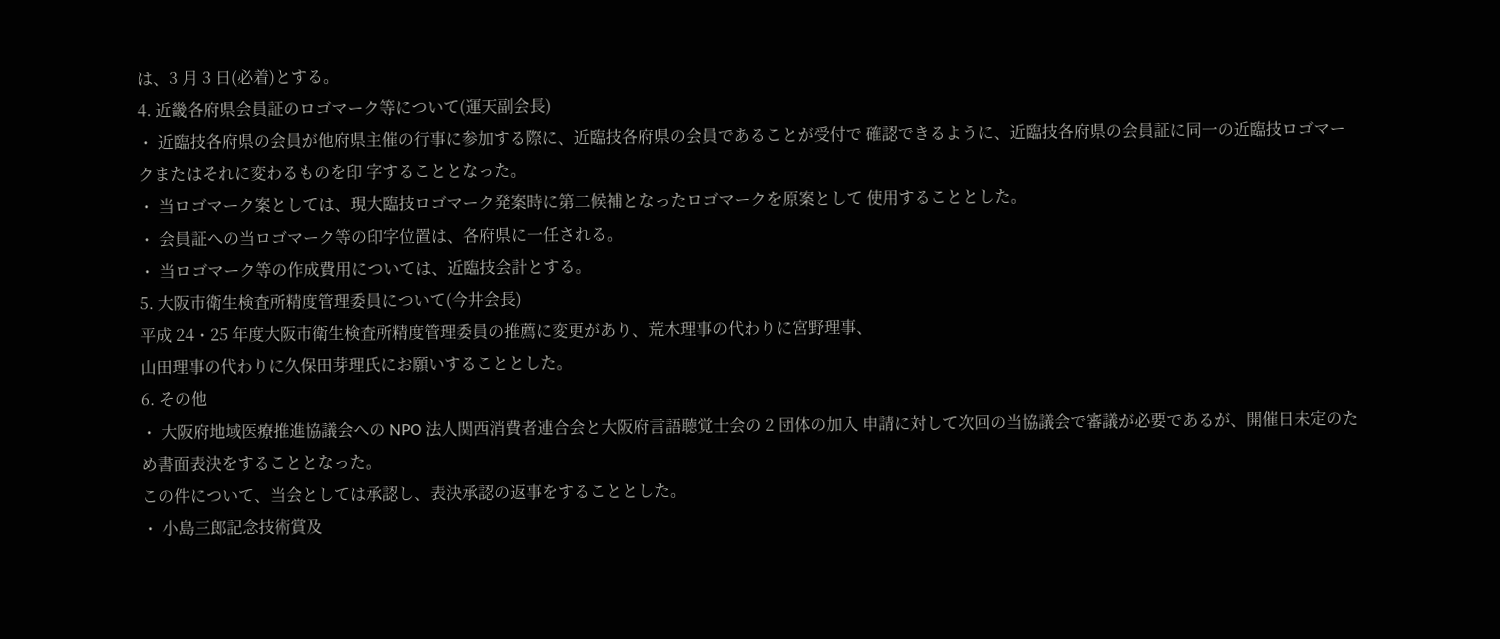は、3 月 3 日(必着)とする。
4. 近畿各府県会員証のロゴマーク等について(運天副会長)
・ 近臨技各府県の会員が他府県主催の行事に参加する際に、近臨技各府県の会員であることが受付で 確認できるように、近臨技各府県の会員証に同一の近臨技ロゴマークまたはそれに変わるものを印 字することとなった。
・ 当ロゴマーク案としては、現大臨技ロゴマーク発案時に第二候補となったロゴマークを原案として 使用することとした。
・ 会員証への当ロゴマーク等の印字位置は、各府県に一任される。
・ 当ロゴマーク等の作成費用については、近臨技会計とする。
5. 大阪市衛生検査所精度管理委員について(今井会長)
平成 24・25 年度大阪市衛生検査所精度管理委員の推薦に変更があり、荒木理事の代わりに宮野理事、
山田理事の代わりに久保田芽理氏にお願いすることとした。
6. その他
・ 大阪府地域医療推進協議会への NPO 法人関西消費者連合会と大阪府言語聴覚士会の 2 団体の加入 申請に対して次回の当協議会で審議が必要であるが、開催日未定のため書面表決をすることとなった。
この件について、当会としては承認し、表決承認の返事をすることとした。
・ 小島三郎記念技術賞及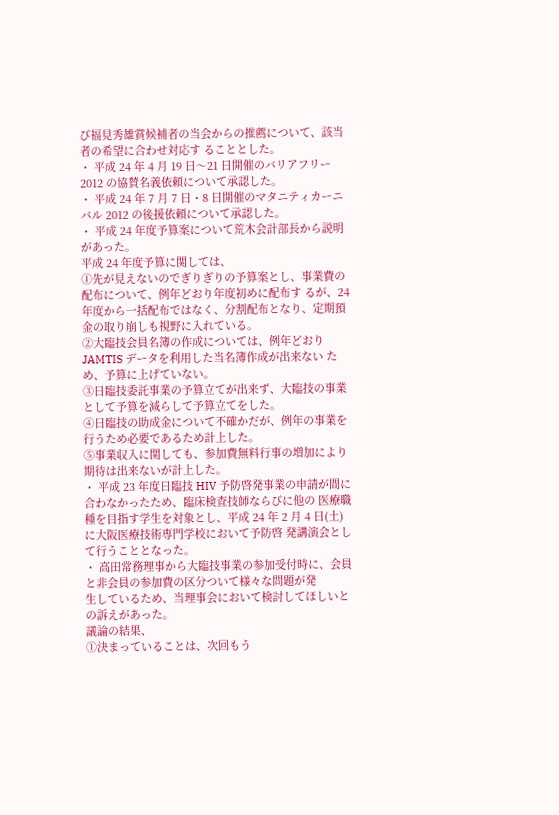び福見秀雄賞候補者の当会からの推薦について、該当者の希望に合わせ対応す ることとした。
・ 平成 24 年 4 月 19 日〜21 日開催のバリアフリー2012 の協賛名義依頼について承認した。
・ 平成 24 年 7 月 7 日・8 日開催のマタニティカーニバル 2012 の後援依頼について承認した。
・ 平成 24 年度予算案について荒木会計部長から説明があった。
平成 24 年度予算に関しては、
①先が見えないのでぎりぎりの予算案とし、事業費の配布について、例年どおり年度初めに配布す るが、24 年度から一括配布ではなく、分割配布となり、定期預金の取り崩しも視野に入れている。
②大臨技会員名簿の作成については、例年どおり JAMTIS データを利用した当名簿作成が出来ない ため、予算に上げていない。
③日臨技委託事業の予算立てが出来ず、大臨技の事業として予算を減らして予算立てをした。
④日臨技の助成金について不確かだが、例年の事業を行うため必要であるため計上した。
⑤事業収入に関しても、参加費無料行事の増加により期待は出来ないが計上した。
・ 平成 23 年度日臨技 HIV 予防啓発事業の申請が間に合わなかったため、臨床検査技師ならびに他の 医療職種を目指す学生を対象とし、平成 24 年 2 月 4 日(土)に大阪医療技術専門学校において予防啓 発講演会として行うこととなった。
・ 高田常務理事から大臨技事業の参加受付時に、会員と非会員の参加費の区分ついて様々な問題が発
生しているため、当理事会において検討してほしいとの訴えがあった。
議論の結果、
①決まっていることは、次回もう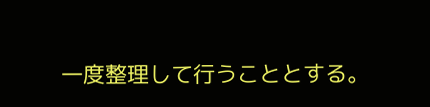一度整理して行うこととする。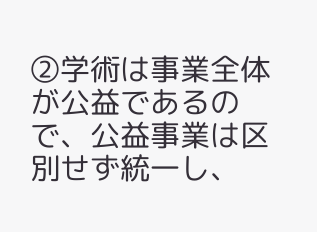②学術は事業全体が公益であるので、公益事業は区別せず統一し、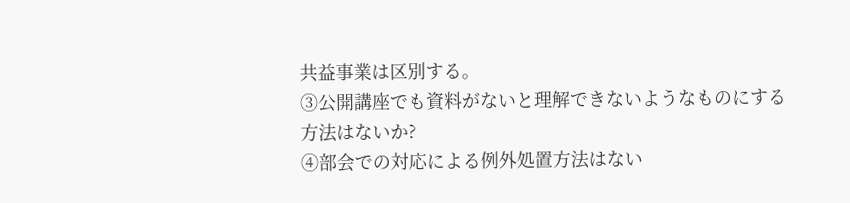共益事業は区別する。
③公開講座でも資料がないと理解できないようなものにする方法はないか?
④部会での対応による例外処置方法はない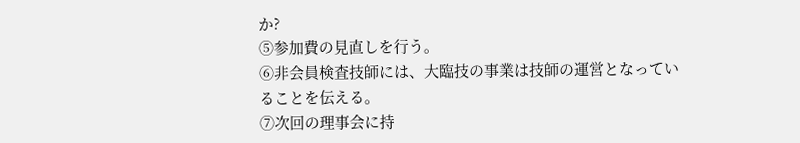か?
⑤参加費の見直しを行う。
⑥非会員検査技師には、大臨技の事業は技師の運営となっていることを伝える。
⑦次回の理事会に持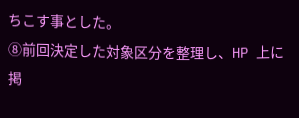ちこす事とした。
⑧前回決定した対象区分を整理し、HP 上に掲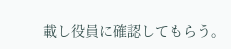載し役員に確認してもらう。